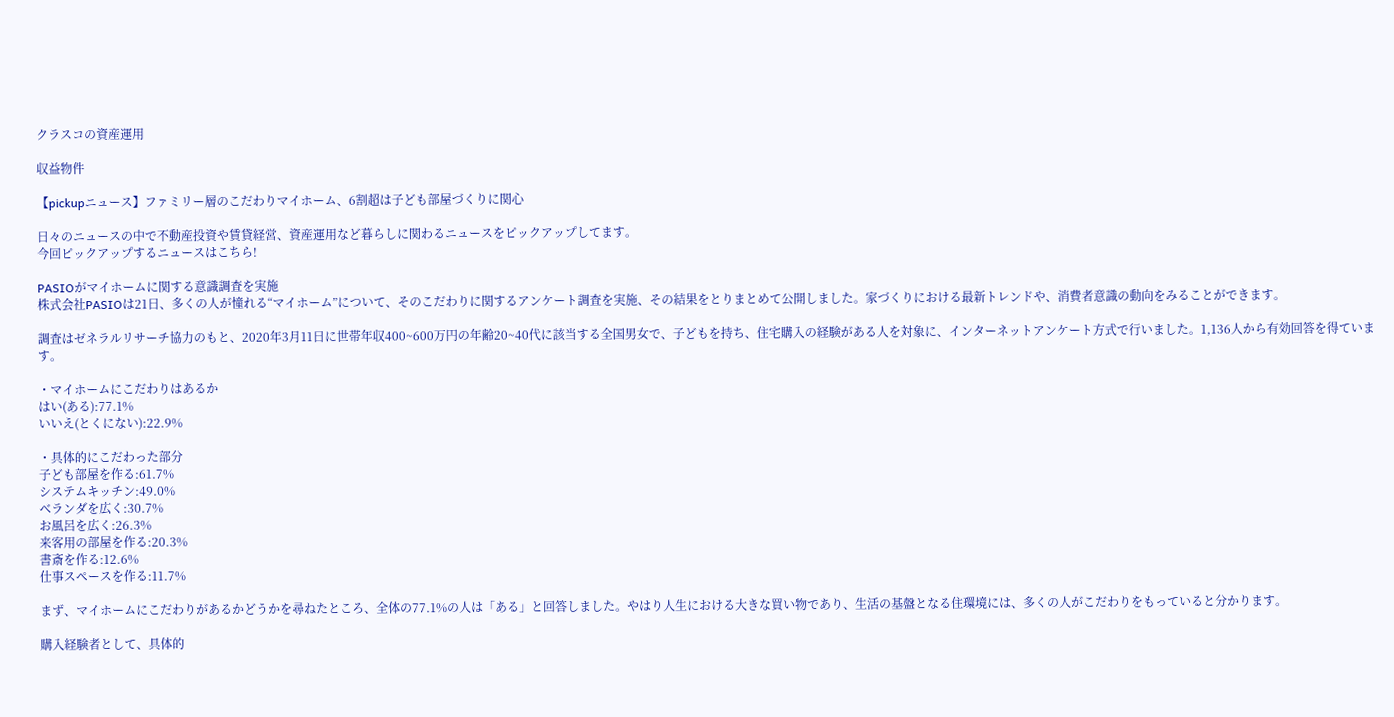クラスコの資産運用

収益物件

【pickupニュース】ファミリー層のこだわりマイホーム、6割超は子ども部屋づくりに関心

日々のニュースの中で不動産投資や賃貸経営、資産運用など暮らしに関わるニュースをピックアップしてます。
今回ピックアップするニュースはこちら!

PASIOがマイホームに関する意識調査を実施
株式会社PASIOは21日、多くの人が憧れる“マイホーム”について、そのこだわりに関するアンケート調査を実施、その結果をとりまとめて公開しました。家づくりにおける最新トレンドや、消費者意識の動向をみることができます。

調査はゼネラルリサーチ協力のもと、2020年3月11日に世帯年収400~600万円の年齢20~40代に該当する全国男女で、子どもを持ち、住宅購入の経験がある人を対象に、インターネットアンケート方式で行いました。1,136人から有効回答を得ています。

・マイホームにこだわりはあるか
はい(ある):77.1%
いいえ(とくにない):22.9%

・具体的にこだわった部分
子ども部屋を作る:61.7%
システムキッチン:49.0%
ベランダを広く:30.7%
お風呂を広く:26.3%
来客用の部屋を作る:20.3%
書斎を作る:12.6%
仕事スペースを作る:11.7%

まず、マイホームにこだわりがあるかどうかを尋ねたところ、全体の77.1%の人は「ある」と回答しました。やはり人生における大きな買い物であり、生活の基盤となる住環境には、多くの人がこだわりをもっていると分かります。

購入経験者として、具体的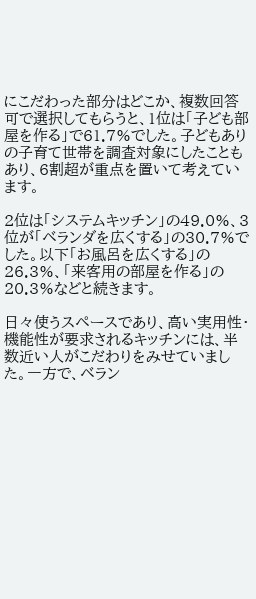にこだわった部分はどこか、複数回答可で選択してもらうと、1位は「子ども部屋を作る」で61.7%でした。子どもありの子育て世帯を調査対象にしたこともあり、6割超が重点を置いて考えています。

2位は「システムキッチン」の49.0%、3位が「ベランダを広くする」の30.7%でした。以下「お風呂を広くする」の26.3%、「来客用の部屋を作る」の20.3%などと続きます。

日々使うスペースであり、高い実用性・機能性が要求されるキッチンには、半数近い人がこだわりをみせていました。一方で、ベラン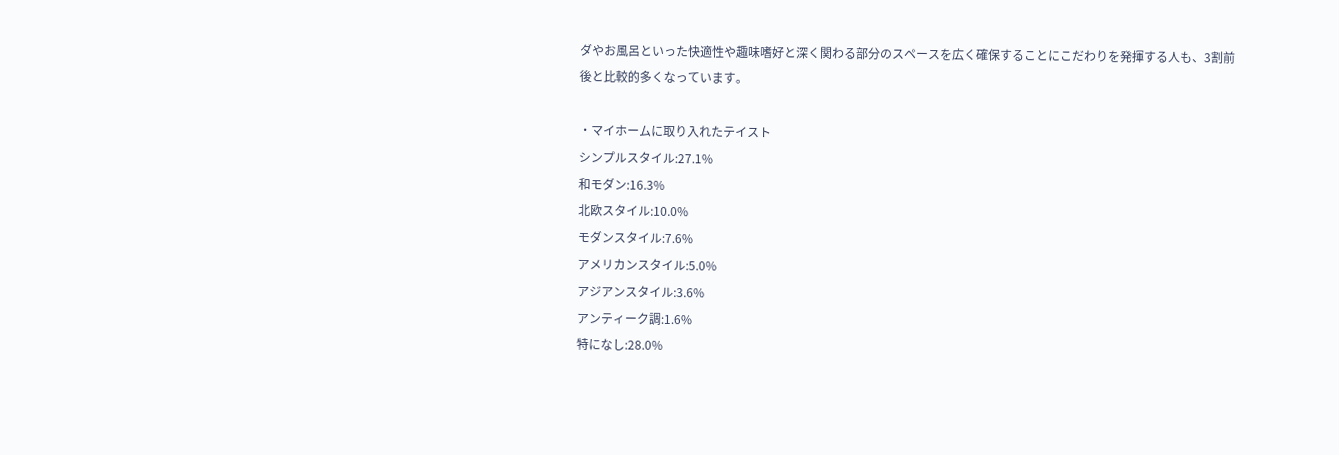ダやお風呂といった快適性や趣味嗜好と深く関わる部分のスペースを広く確保することにこだわりを発揮する人も、3割前後と比較的多くなっています。

・マイホームに取り入れたテイスト
シンプルスタイル:27.1%
和モダン:16.3%
北欧スタイル:10.0%
モダンスタイル:7.6%
アメリカンスタイル:5.0%
アジアンスタイル:3.6%
アンティーク調:1.6%
特になし:28.0%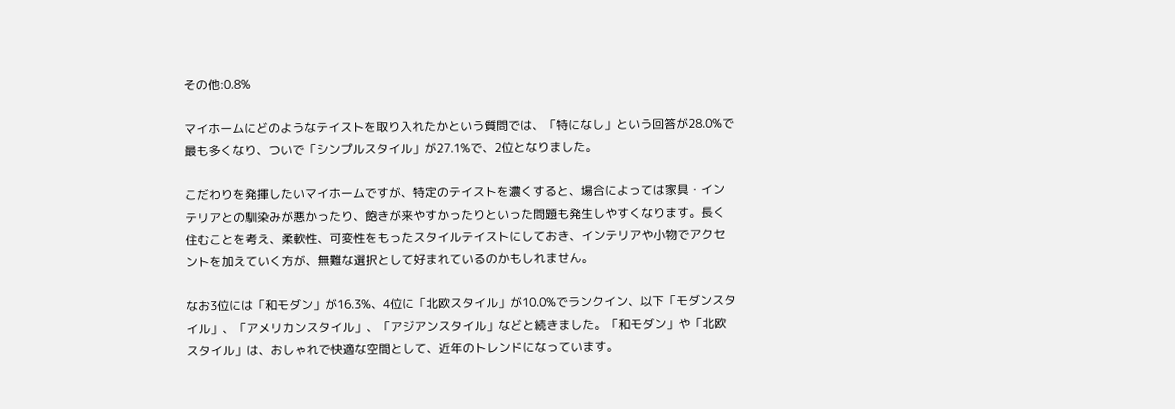その他:0.8%

マイホームにどのようなテイストを取り入れたかという質問では、「特になし」という回答が28.0%で最も多くなり、ついで「シンプルスタイル」が27.1%で、2位となりました。

こだわりを発揮したいマイホームですが、特定のテイストを濃くすると、場合によっては家具・インテリアとの馴染みが悪かったり、飽きが来やすかったりといった問題も発生しやすくなります。長く住むことを考え、柔軟性、可変性をもったスタイルテイストにしておき、インテリアや小物でアクセントを加えていく方が、無難な選択として好まれているのかもしれません。

なお3位には「和モダン」が16.3%、4位に「北欧スタイル」が10.0%でランクイン、以下「モダンスタイル」、「アメリカンスタイル」、「アジアンスタイル」などと続きました。「和モダン」や「北欧スタイル」は、おしゃれで快適な空間として、近年のトレンドになっています。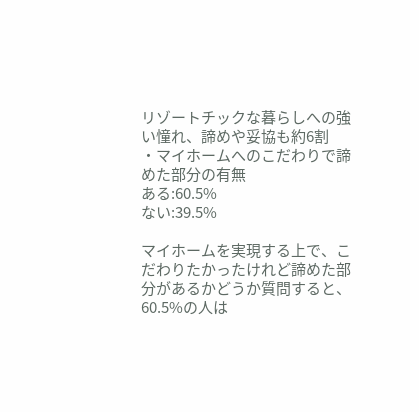リゾートチックな暮らしへの強い憧れ、諦めや妥協も約6割
・マイホームへのこだわりで諦めた部分の有無
ある:60.5%
ない:39.5%

マイホームを実現する上で、こだわりたかったけれど諦めた部分があるかどうか質問すると、60.5%の人は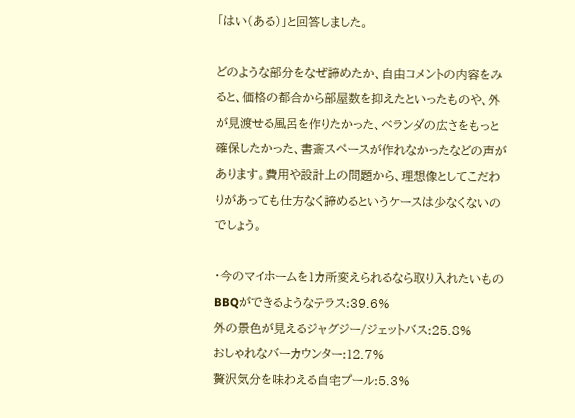「はい(ある)」と回答しました。

どのような部分をなぜ諦めたか、自由コメントの内容をみると、価格の都合から部屋数を抑えたといったものや、外が見渡せる風呂を作りたかった、ベランダの広さをもっと確保したかった、書斎スペースが作れなかったなどの声があります。費用や設計上の問題から、理想像としてこだわりがあっても仕方なく諦めるというケースは少なくないのでしょう。

・今のマイホームを1カ所変えられるなら取り入れたいもの
BBQができるようなテラス:39.6%
外の景色が見えるジャグジー/ジェットバス:25.8%
おしゃれなバーカウンター:12.7%
贅沢気分を味わえる自宅プール:5.3%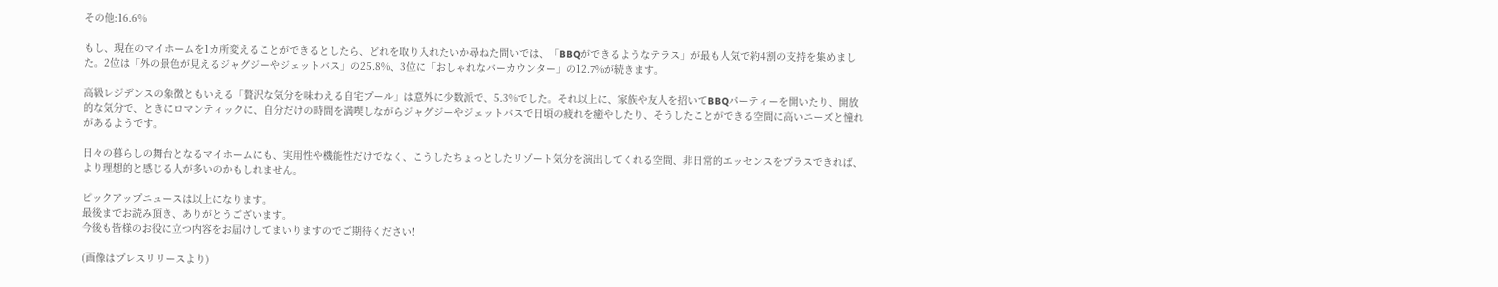その他:16.6%

もし、現在のマイホームを1カ所変えることができるとしたら、どれを取り入れたいか尋ねた問いでは、「BBQができるようなテラス」が最も人気で約4割の支持を集めました。2位は「外の景色が見えるジャグジーやジェットバス」の25.8%、3位に「おしゃれなバーカウンター」の12.7%が続きます。

高級レジデンスの象徴ともいえる「贅沢な気分を味わえる自宅プール」は意外に少数派で、5.3%でした。それ以上に、家族や友人を招いてBBQパーティーを開いたり、開放的な気分で、ときにロマンティックに、自分だけの時間を満喫しながらジャグジーやジェットバスで日頃の疲れを癒やしたり、そうしたことができる空間に高いニーズと憧れがあるようです。

日々の暮らしの舞台となるマイホームにも、実用性や機能性だけでなく、こうしたちょっとしたリゾート気分を演出してくれる空間、非日常的エッセンスをプラスできれば、より理想的と感じる人が多いのかもしれません。

ピックアップニュースは以上になります。
最後までお読み頂き、ありがとうございます。
今後も皆様のお役に立つ内容をお届けしてまいりますのでご期待ください!

(画像はプレスリリースより)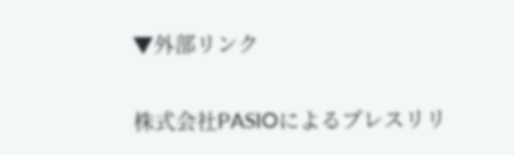▼外部リンク

株式会社PASIOによるプレスリリ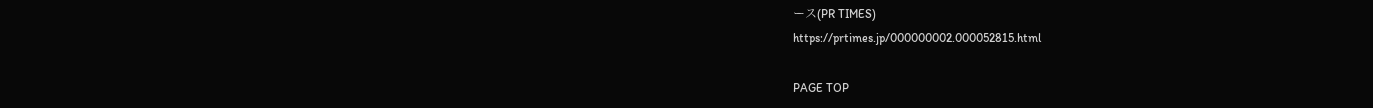ース(PR TIMES)
https://prtimes.jp/000000002.000052815.html

PAGE TOP